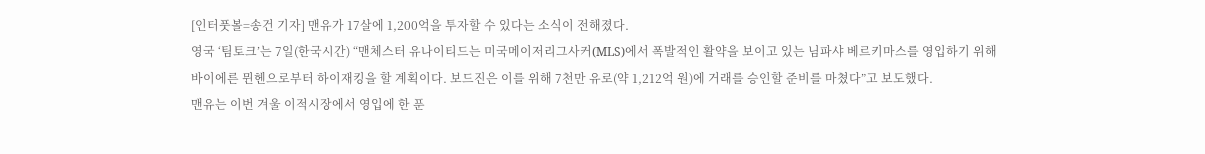[인터풋볼=송건 기자] 맨유가 17살에 1,200억을 투자할 수 있다는 소식이 전해졌다.
영국 ‘팀토크’는 7일(한국시간) “맨체스터 유나이티드는 미국메이저리그사커(MLS)에서 폭발적인 활약을 보이고 있는 님파샤 베르키마스를 영입하기 위해 바이에른 뮌헨으로부터 하이재킹을 할 계획이다. 보드진은 이를 위해 7천만 유로(약 1,212억 원)에 거래를 승인할 준비를 마쳤다”고 보도했다.
맨유는 이번 겨울 이적시장에서 영입에 한 푼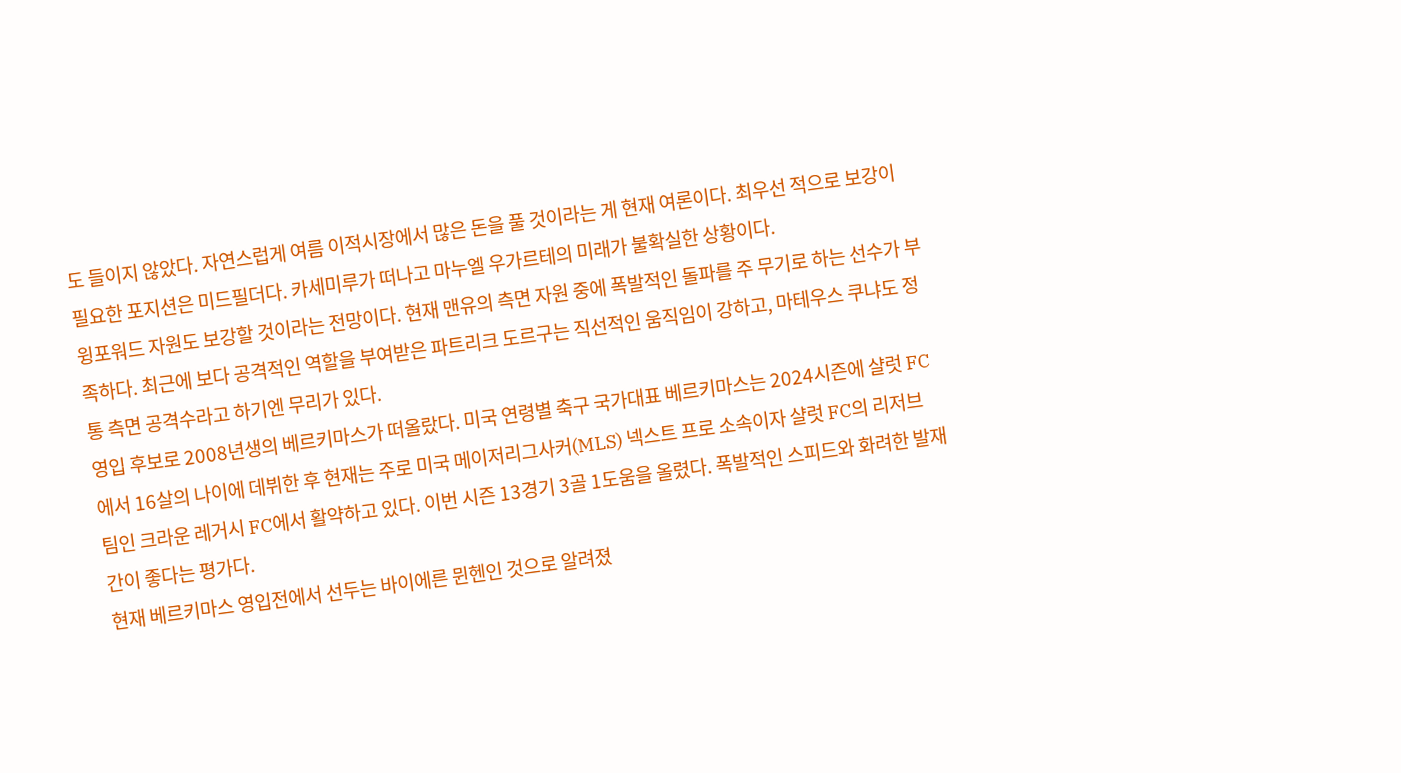도 들이지 않았다. 자연스럽게 여름 이적시장에서 많은 돈을 풀 것이라는 게 현재 여론이다. 최우선 적으로 보강이 필요한 포지션은 미드필더다. 카세미루가 떠나고 마누엘 우가르테의 미래가 불확실한 상황이다.
윙포워드 자원도 보강할 것이라는 전망이다. 현재 맨유의 측면 자원 중에 폭발적인 돌파를 주 무기로 하는 선수가 부족하다. 최근에 보다 공격적인 역할을 부여받은 파트리크 도르구는 직선적인 움직임이 강하고, 마테우스 쿠냐도 정통 측면 공격수라고 하기엔 무리가 있다.
영입 후보로 2008년생의 베르키마스가 떠올랐다. 미국 연령별 축구 국가대표 베르키마스는 2024시즌에 샬럿 FC에서 16살의 나이에 데뷔한 후 현재는 주로 미국 메이저리그사커(MLS) 넥스트 프로 소속이자 샬럿 FC의 리저브 팀인 크라운 레거시 FC에서 활약하고 있다. 이번 시즌 13경기 3골 1도움을 올렸다. 폭발적인 스피드와 화려한 발재간이 좋다는 평가다.
현재 베르키마스 영입전에서 선두는 바이에른 뮌헨인 것으로 알려졌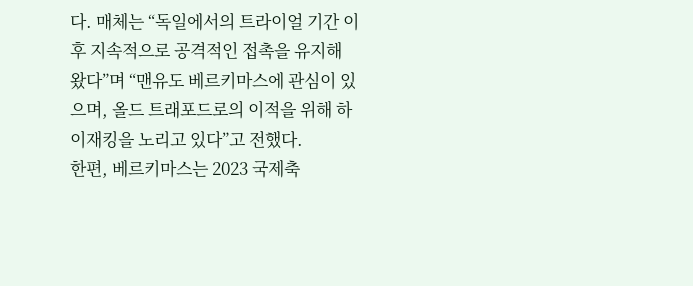다. 매체는 “독일에서의 트라이얼 기간 이후 지속적으로 공격적인 접촉을 유지해 왔다”며 “맨유도 베르키마스에 관심이 있으며, 올드 트래포드로의 이적을 위해 하이재킹을 노리고 있다”고 전했다.
한편, 베르키마스는 2023 국제축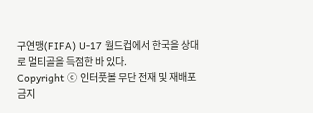구연맹(FIFA) U-17 월드컵에서 한국을 상대로 멀티골을 득점한 바 있다.
Copyright ⓒ 인터풋볼 무단 전재 및 재배포 금지